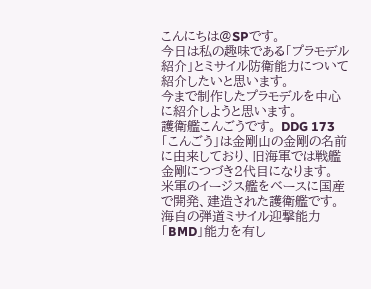こんにちは@SPです。
今日は私の趣味である「プラモデル紹介」とミサイル防衛能力について紹介したいと思います。
今まで制作したプラモデルを中心に紹介しようと思います。
護衛艦こんごうです。 DDG 173
「こんごう」は金剛山の金剛の名前に由来しており、旧海軍では戦艦金剛につづき2代目になります。
米軍のイージス艦をベースに国産で開発、建造された護衛艦です。
海自の弾道ミサイル迎撃能力「BMD」能力を有し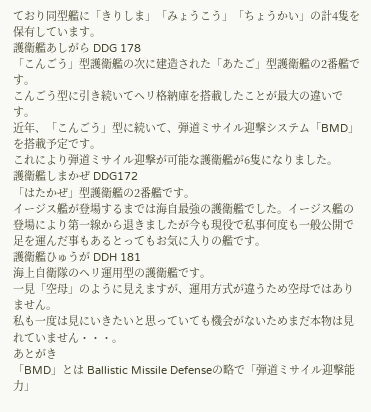ており同型艦に「きりしま」「みょうこう」「ちょうかい」の計4隻を保有しています。
護衛艦あしがら DDG 178
「こんごう」型護衛艦の次に建造された「あたご」型護衛艦の2番艦です。
こんごう型に引き続いてヘリ格納庫を搭載したことが最大の違いです。
近年、「こんごう」型に続いて、弾道ミサイル迎撃システム「BMD」を搭載予定です。
これにより弾道ミサイル迎撃が可能な護衛艦が6隻になりました。
護衛艦しまかぜ DDG172
「はたかぜ」型護衛艦の2番艦です。
イージス艦が登場するまでは海自最強の護衛艦でした。イージス艦の登場により第一線から退きましたが今も現役で私事何度も一般公開で足を運んだ事もあるとってもお気に入りの艦です。
護衛艦ひゅうが DDH 181
海上自衛隊のヘリ運用型の護衛艦です。
一見「空母」のように見えますが、運用方式が違うため空母ではありません。
私も一度は見にいきたいと思っていても機会がないためまだ本物は見れていません・・・。
あとがき
「BMD」とは Ballistic Missile Defenseの略で「弾道ミサイル迎撃能力」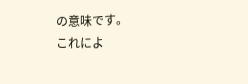の意味です。
これによ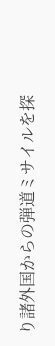り諸外国からの弾道ミサイルを探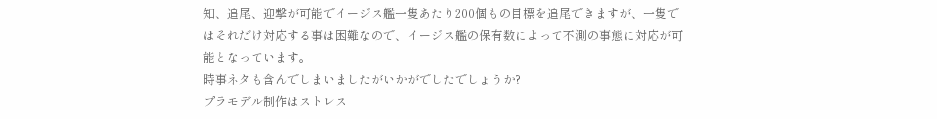知、追尾、迎撃が可能でイージス艦一隻あたり200個もの目標を追尾できますが、一隻ではそれだけ対応する事は困難なので、イージス艦の保有数によって不測の事態に対応が可能となっています。
時事ネタも含んでしまいましたがいかがでしたでしょうか?
プラモデル制作はストレス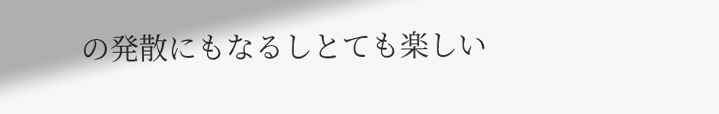の発散にもなるしとても楽しい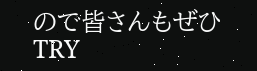ので皆さんもぜひTRY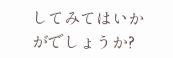してみてはいかがでしょうか?